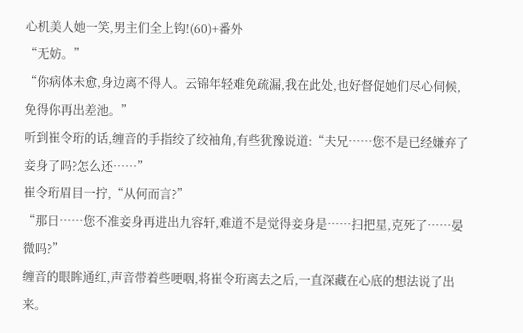心机美人她一笑,男主们全上钩!(60)+番外
“无妨。”
“你病体未愈,身边离不得人。云锦年轻难免疏漏,我在此处,也好督促她们尽心伺候,免得你再出差池。”
听到崔令珩的话,缠音的手指绞了绞袖角,有些犹豫说道:“夫兄……您不是已经嫌弃了妾身了吗?怎么还……”
崔令珩眉目一拧,“从何而言?”
“那日……您不准妾身再进出九容轩,难道不是觉得妾身是……扫把星,克死了……晏微吗?”
缠音的眼眸通红,声音带着些哽咽,将崔令珩离去之后,一直深藏在心底的想法说了出来。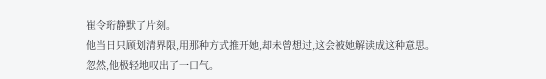崔令珩静默了片刻。
他当日只顾划清界限,用那种方式推开她,却未曾想过,这会被她解读成这种意思。
忽然,他极轻地叹出了一口气。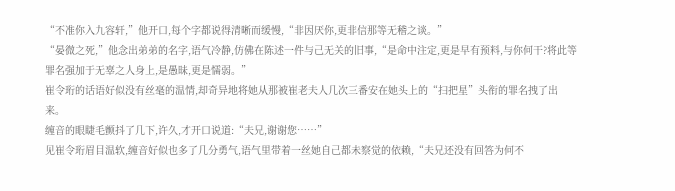“不准你入九容轩,”他开口,每个字都说得清晰而缓慢,“非因厌你,更非信那等无稽之谈。”
“晏微之死,”他念出弟弟的名字,语气冷静,仿佛在陈述一件与己无关的旧事,“是命中注定,更是早有预料,与你何干?将此等罪名强加于无辜之人身上,是愚昧,更是懦弱。”
崔令珩的话语好似没有丝毫的温情,却奇异地将她从那被崔老夫人几次三番安在她头上的“扫把星”头衔的罪名拽了出来。
缠音的眼睫毛颤抖了几下,许久,才开口说道:“夫兄,谢谢您……”
见崔令珩眉目温软,缠音好似也多了几分勇气,语气里带着一丝她自己都未察觉的依赖,“夫兄还没有回答为何不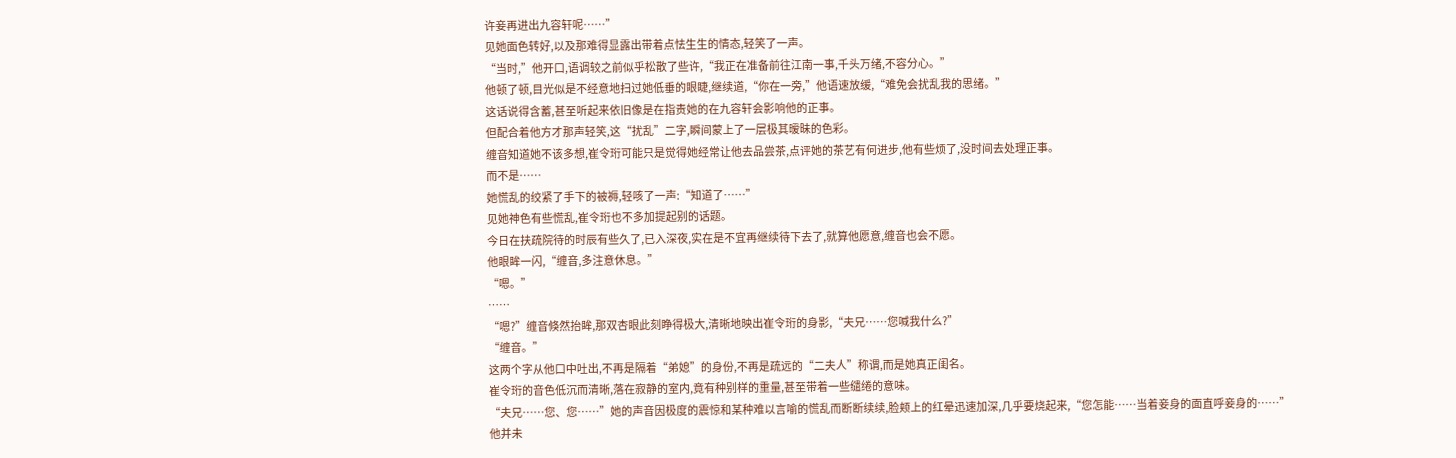许妾再进出九容轩呢……”
见她面色转好,以及那难得显露出带着点怯生生的情态,轻笑了一声。
“当时,”他开口,语调较之前似乎松散了些许,“我正在准备前往江南一事,千头万绪,不容分心。”
他顿了顿,目光似是不经意地扫过她低垂的眼睫,继续道,“你在一旁,”他语速放缓,“难免会扰乱我的思绪。”
这话说得含蓄,甚至听起来依旧像是在指责她的在九容轩会影响他的正事。
但配合着他方才那声轻笑,这“扰乱”二字,瞬间蒙上了一层极其暧昧的色彩。
缠音知道她不该多想,崔令珩可能只是觉得她经常让他去品尝茶,点评她的茶艺有何进步,他有些烦了,没时间去处理正事。
而不是……
她慌乱的绞紧了手下的被褥,轻咳了一声:“知道了……”
见她神色有些慌乱,崔令珩也不多加提起别的话题。
今日在扶疏院待的时辰有些久了,已入深夜,实在是不宜再继续待下去了,就算他愿意,缠音也会不愿。
他眼眸一闪,“缠音,多注意休息。”
“嗯。”
……
“嗯?”缠音倏然抬眸,那双杏眼此刻睁得极大,清晰地映出崔令珩的身影,“夫兄……您喊我什么?”
“缠音。”
这两个字从他口中吐出,不再是隔着“弟媳”的身份,不再是疏远的“二夫人”称谓,而是她真正闺名。
崔令珩的音色低沉而清晰,落在寂静的室内,竟有种别样的重量,甚至带着一些缱绻的意味。
“夫兄……您、您……”她的声音因极度的震惊和某种难以言喻的慌乱而断断续续,脸颊上的红晕迅速加深,几乎要烧起来,“您怎能……当着妾身的面直呼妾身的……”
他并未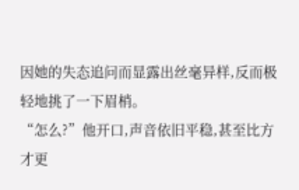因她的失态追问而显露出丝毫异样,反而极轻地挑了一下眉梢。
“怎么?”他开口,声音依旧平稳,甚至比方才更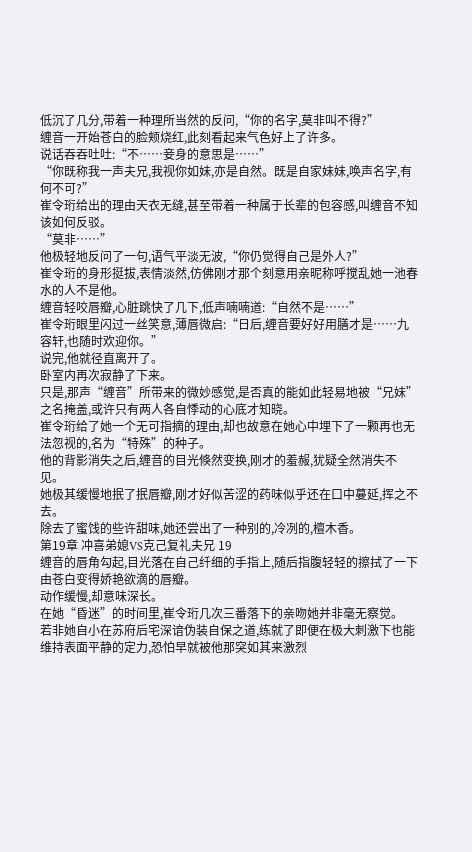低沉了几分,带着一种理所当然的反问,“你的名字,莫非叫不得?”
缠音一开始苍白的脸颊烧红,此刻看起来气色好上了许多。
说话吞吞吐吐:“不……妾身的意思是……”
“你既称我一声夫兄,我视你如妹,亦是自然。既是自家妹妹,唤声名字,有何不可?”
崔令珩给出的理由天衣无缝,甚至带着一种属于长辈的包容感,叫缠音不知该如何反驳。
“莫非……”
他极轻地反问了一句,语气平淡无波,“你仍觉得自己是外人?”
崔令珩的身形挺拔,表情淡然,仿佛刚才那个刻意用亲昵称呼搅乱她一池春水的人不是他。
缠音轻咬唇瓣,心脏跳快了几下,低声喃喃道:“自然不是……”
崔令珩眼里闪过一丝笑意,薄唇微启:“日后,缠音要好好用膳才是……九容轩,也随时欢迎你。”
说完,他就径直离开了。
卧室内再次寂静了下来。
只是,那声“缠音”所带来的微妙感觉,是否真的能如此轻易地被“兄妹”之名掩盖,或许只有两人各自悸动的心底才知晓。
崔令珩给了她一个无可指摘的理由,却也故意在她心中埋下了一颗再也无法忽视的,名为“特殊”的种子。
他的背影消失之后,缠音的目光倏然变换,刚才的羞赧,犹疑全然消失不见。
她极其缓慢地抿了抿唇瓣,刚才好似苦涩的药味似乎还在口中蔓延,挥之不去。
除去了蜜饯的些许甜味,她还尝出了一种别的,冷冽的,檀木香。
第19章 冲喜弟媳VS克己复礼夫兄 19
缠音的唇角勾起,目光落在自己纤细的手指上,随后指腹轻轻的擦拭了一下由苍白变得娇艳欲滴的唇瓣。
动作缓慢,却意味深长。
在她“昏迷”的时间里,崔令珩几次三番落下的亲吻她并非毫无察觉。
若非她自小在苏府后宅深谙伪装自保之道,练就了即便在极大刺激下也能维持表面平静的定力,恐怕早就被他那突如其来激烈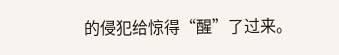的侵犯给惊得“醒”了过来。